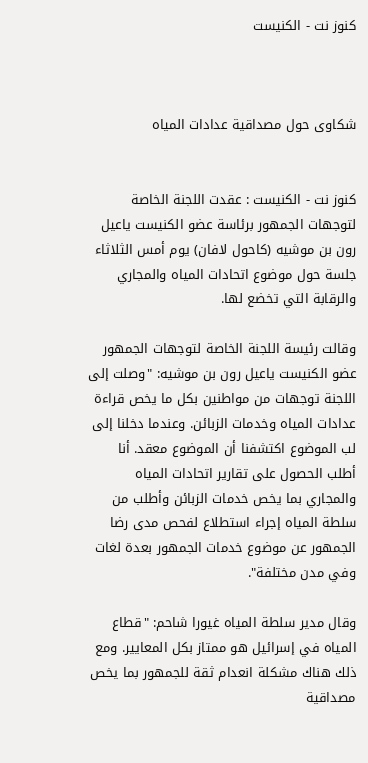كنوز نت - الكنيست



شكاوى حول مصداقية عدادات المياه


كنوز نت - الكنيست : عقدت اللجنة الخاصة لتوجهات الجمهور برئاسة عضو الكنيست ياعيل رون بن موشيه (كاحول لافان) يوم أمس الثلاثاء جلسة حول موضوع اتحادات المياه والمجاري والرقابة التي تخضع لها.

وقالت رئيسة اللجنة الخاصة لتوجهات الجمهور عضو الكنيست ياعيل رون بن موشيه: "وصلت إلى اللجنة توجهات من مواطنين بكل ما يخص قراءة عدادات المياه وخدمات الزبائن. وعندما دخلنا إلى لب الموضوع اكتشفنا أن الموضوع معقد. أنا أطلب الحصول على تقارير اتحادات المياه والمجاري بما يخص خدمات الزبائن وأطلب من سلطة المياه إجراء استطلاع لفحص مدى رضا الجمهور عن موضوع خدمات الجمهور بعدة لغات وفي مدن مختلفة".

وقال مدير سلطة المياه غيورا شاحم: "قطاع المياه في إسرائيل هو ممتاز بكل المعايير. ومع ذلك هناك مشكلة انعدام ثقة للجمهور بما يخص مصداقية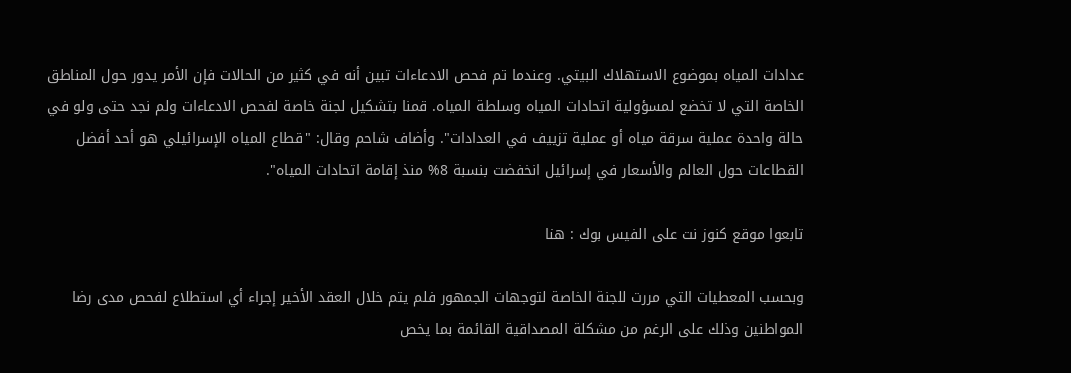عدادات المياه بموضوع الاستهلاك البيتي. وعندما تم فحص الادعاءات تبين أنه في كثير من الحالات فإن الأمر يدور حول المناطق الخاصة التي لا تخضع لمسؤولية اتحادات المياه وسلطة المياه. قمنا بتشكيل لجنة خاصة لفحص الادعاءات ولم نجد حتى ولو في حالة واحدة عملية سرقة مياه أو عملية تزييف في العدادات". وأضاف شاحم وقال: "قطاع المياه الإسرائيلي هو أحد أفضل القطاعات حول العالم والأسعار في إسرائيل انخفضت بنسبة 8% منذ إقامة اتحادات المياه".

تابعوا موقع كنوز نت على الفيس بوك : هنا

وبحسب المعطيات التي مررت للجنة الخاصة لتوجهات الجمهور فلم يتم خلال العقد الأخير إجراء أي استطلاع لفحص مدى رضا المواطنين وذلك على الرغم من مشكلة المصداقية القائمة بما يخص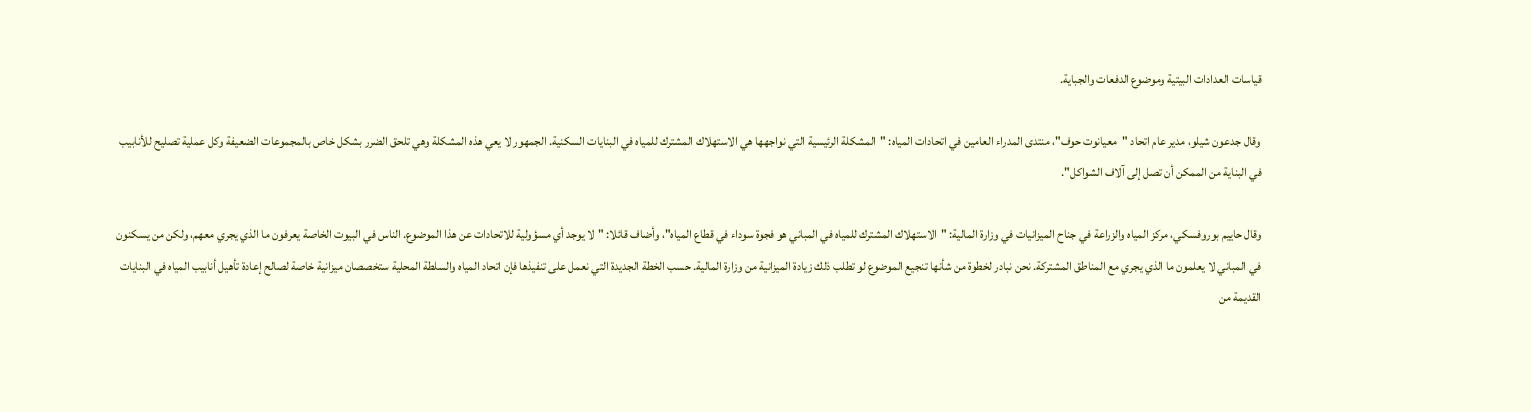قياسات العدادات البيتية وموضوع الدفعات والجباية.

وقال جدعون شيلو، مدير عام اتحاد "معيانوت حوف"، منتدى المدراء العامين في اتحادات المياه: "المشكلة الرئيسية التي نواجهها هي الاستهلاك المشترك للمياه في البنايات السكنية. الجمهور لا يعي هذه المشكلة وهي تلحق الضرر بشكل خاص بالمجموعات الضعيفة وكل عملية تصليح للأنابيب في البناية من الممكن أن تصل إلى آلاف الشواكل".

وقال حاييم بوروفسكي، مركز المياه والزراعة في جناح الميزانيات في وزارة المالية: "الاستهلاك المشترك للمياه في المباني هو فجوة سوداء في قطاع المياه"، وأضاف قائلا: "لا يوجد أي مسؤولية للاتحادات عن هذا الموضوع. الناس في البيوت الخاصة يعرفون ما الذي يجري معهم، ولكن من يسكنون في المباني لا يعلمون ما الذي يجري مع المناطق المشتركة. نحن نبادر لخطوة من شأنها تنجيع الموضوع لو تطلب ذلك زيادة الميزانية من وزارة المالية. حسب الخطة الجديدة التي نعمل على تنفيذها فإن اتحاد المياه والسلطة المحلية ستخصصان ميزانية خاصة لصالح إعادة تأهيل أنابيب المياه في البنايات القديمة من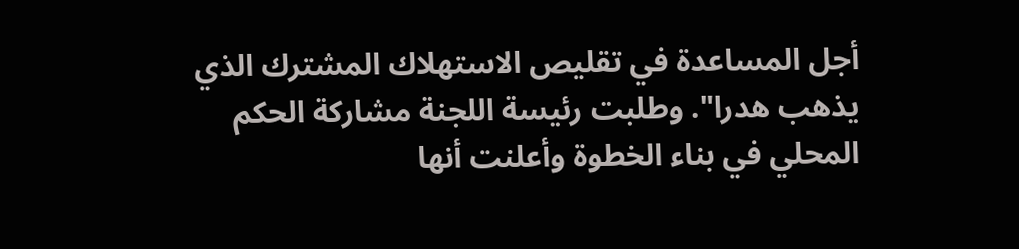أجل المساعدة في تقليص الاستهلاك المشترك الذي يذهب هدرا". وطلبت رئيسة اللجنة مشاركة الحكم المحلي في بناء الخطوة وأعلنت أنها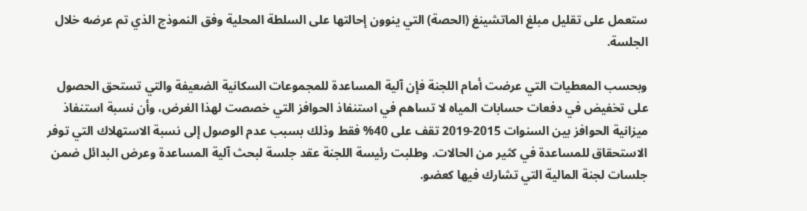ستعمل على تقليل مبلغ الماتشينغ (الحصة) التي ينوون إحالتها على السلطة المحلية وفق النموذج الذي تم عرضه خلال الجلسة.

وبحسب المعطيات التي عرضت أمام اللجنة فإن آلية المساعدة للمجموعات السكانية الضعيفة والتي تستحق الحصول على تخفيض في دفعات حسابات المياه لا تساهم في استنفاذ الحوافز التي خصصت لهذا الغرض، وأن نسبة استنفاذ ميزانية الحوافز بين السنوات 2015-2019 تقف على 40% فقط وذلك بسبب عدم الوصول إلى نسبة الاستهلاك التي توفر الاستحقاق للمساعدة في كثير من الحالات. وطلبت رئيسة اللجنة عقد جلسة لبحث آلية المساعدة وعرض البدائل ضمن جلسات لجنة المالية التي تشارك فيها كعضو.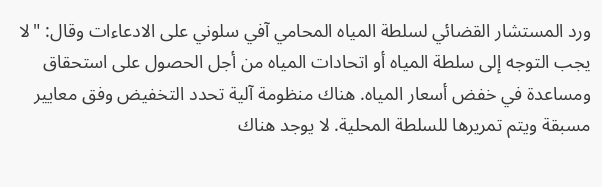ورد المستشار القضائي لسلطة المياه المحامي آفي سلوني على الادعاءات وقال: "لا يجب التوجه إلى سلطة المياه أو اتحادات المياه من أجل الحصول على استحقاق ومساعدة في خفض أسعار المياه. هناك منظومة آلية تحدد التخفيض وفق معايير مسبقة ويتم تمريرها للسلطة المحلية. لا يوجد هناك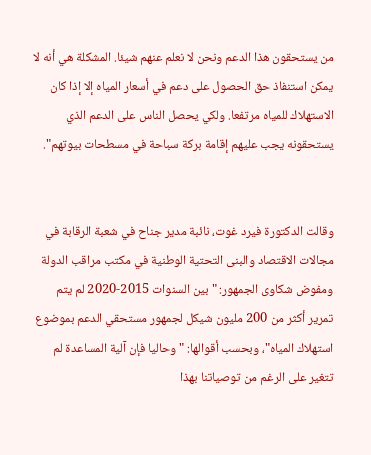من يستحقون هذا الدعم ونحن لا نعلم عنهم شيئا. المشكلة هي أنه لا يمكن استنفاذ حق الحصول على دعم في أسعار المياه إلا إذا كان الاستهلاك للمياه مرتفعا. ولكي يحصل الناس على الدعم الذي يستحقونه يجب عليهم إقامة بركة سباحة في مسطحات بيوتهم".


وقالت الدكتورة فيرد غوت، نائبة مدير جناح في شعبة الرقابة في مجالات الاقتصاد والبنى التحتية الوطنية في مكتب مراقب الدولة ومفوض شكاوى الجمهور: "بين السنوات 2015-2020 لم يتم تمرير أكثر من 200 مليون شيكل لجمهور مستحقي الدعم بموضوع استهلاك المياه"، وبحسب أقوالها: "وحاليا فإن آلية المساعدة لم تتغير على الرغم من توصياتنا بهذا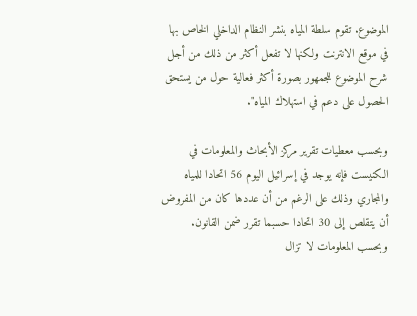الموضوع. تقوم سلطة المياه بنشر النظام الداخلي الخاص بها في موقع الانترنت ولكنها لا تفعل أكثر من ذلك من أجل شرح الموضوع للجمهور بصورة أكثر فعالية حول من يستحق الحصول على دعم في استهلاك المياه".

وبحسب معطيات تقرير مركز الأبحاث والمعلومات في الكنيست فإنه يوجد في إسرائيل اليوم 56 اتحادا للمياه والمجاري وذلك على الرغم من أن عددها كان من المفروض أن يتقلص إلى 30 اتحادا حسبما تقرر ضمن القانون. وبحسب المعلومات لا تزال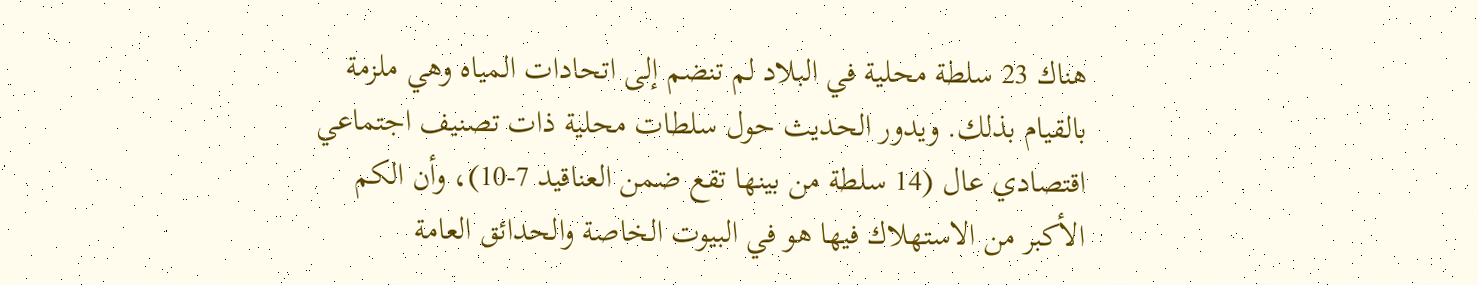هناك 23 سلطة محلية في البلاد لم تنضم إلى اتحادات المياه وهي ملزمة بالقيام بذلك. ويدور الحديث حول سلطات محلية ذات تصنيف اجتماعي اقتصادي عال (14 سلطة من بينها تقع ضمن العناقيد 7-10)، وأن الكم الأكبر من الاستهلاك فيها هو في البيوت الخاصة والحدائق العامة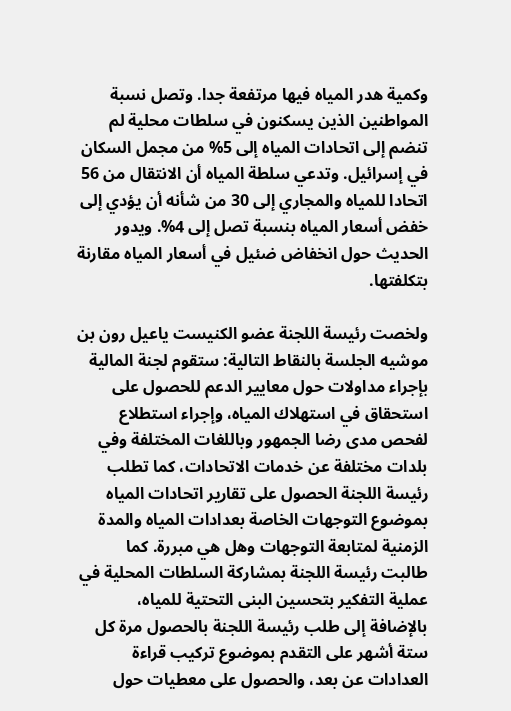وكمية هدر المياه فيها مرتفعة جدا. وتصل نسبة المواطنين الذين يسكنون في سلطات محلية لم تنضم إلى اتحادات المياه إلى 5% من مجمل السكان في إسرائيل. وتدعي سلطة المياه أن الانتقال من 56 اتحادا للمياه والمجاري إلى 30 من شأنه أن يؤدي إلى خفض أسعار المياه بنسبة تصل إلى 4%. ويدور الحديث حول انخفاض ضئيل في أسعار المياه مقارنة بتكلفتها.

ولخصت رئيسة اللجنة عضو الكنيست ياعيل رون بن موشيه الجلسة بالنقاط التالية: ستقوم لجنة المالية بإجراء مداولات حول معايير الدعم للحصول على استحقاق في استهلاك المياه، وإجراء استطلاع لفحص مدى رضا الجمهور وباللغات المختلفة وفي بلدات مختلفة عن خدمات الاتحادات، كما تطلب رئيسة اللجنة الحصول على تقارير اتحادات المياه بموضوع التوجهات الخاصة بعدادات المياه والمدة الزمنية لمتابعة التوجهات وهل هي مبررة. كما طالبت رئيسة اللجنة بمشاركة السلطات المحلية في عملية التفكير بتحسين البنى التحتية للمياه، بالإضافة إلى طلب رئيسة اللجنة بالحصول مرة كل ستة أشهر على التقدم بموضوع تركيب قراءة العدادات عن بعد، والحصول على معطيات حول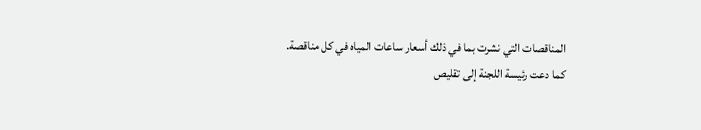المناقصات التي نشرت بما في ذلك أسعار ساعات المياه في كل مناقصة. كما دعت رئيسة اللجنة إلى تقليص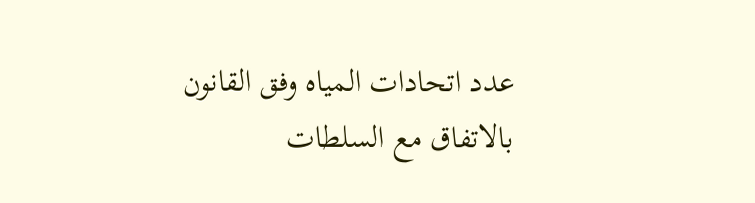عدد اتحادات المياه وفق القانون بالاتفاق مع السلطات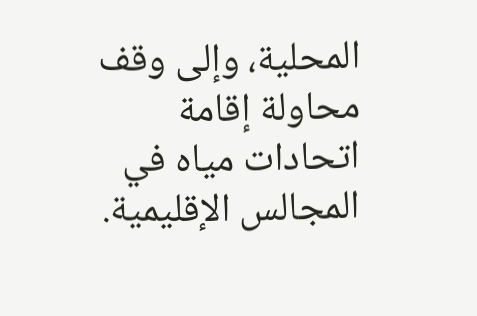المحلية، وإلى وقف محاولة إقامة اتحادات مياه في المجالس الإقليمية.